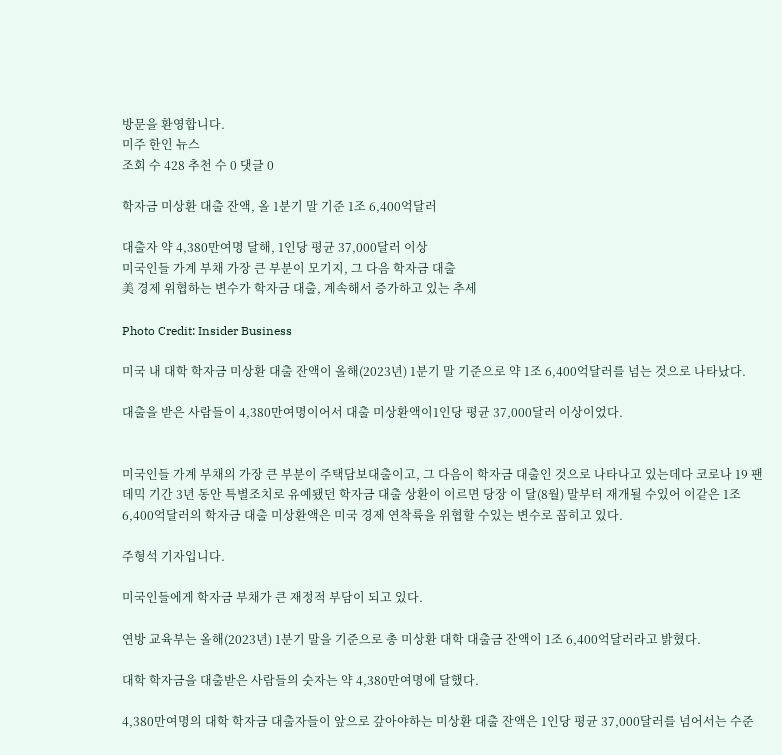방문을 환영합니다.
미주 한인 뉴스
조회 수 428 추천 수 0 댓글 0

학자금 미상환 대출 잔액, 올 1분기 말 기준 1조 6,400억달러

대출자 약 4,380만여명 달해, 1인당 평균 37,000달러 이상
미국인들 가계 부채 가장 큰 부분이 모기지, 그 다음 학자금 대출
美 경제 위협하는 변수가 학자금 대출, 계속해서 증가하고 있는 추세

Photo Credit: Insider Business

미국 내 대학 학자금 미상환 대출 잔액이 올해(2023년) 1분기 말 기준으로 약 1조 6,400억달러를 넘는 것으로 나타났다.

대출을 받은 사람들이 4,380만여명이어서 대출 미상환액이1인당 평균 37,000달러 이상이었다.


미국인들 가계 부채의 가장 큰 부분이 주택담보대출이고, 그 다음이 학자금 대출인 것으로 나타나고 있는데다 코로나 19 팬데믹 기간 3년 동안 특별조치로 유예됐던 학자금 대출 상환이 이르면 당장 이 달(8월) 말부터 재개될 수있어 이같은 1조 6,400억달러의 학자금 대출 미상환액은 미국 경제 연착륙을 위협할 수있는 변수로 꼽히고 있다.

주형석 기자입니다.

미국인들에게 학자금 부채가 큰 재정적 부담이 되고 있다.

연방 교육부는 올해(2023년) 1분기 말을 기준으로 총 미상환 대학 대출금 잔액이 1조 6,400억달러라고 밝혔다.

대학 학자금을 대출받은 사람들의 숫자는 약 4,380만여명에 달했다.

4,380만여명의 대학 학자금 대출자들이 앞으로 갚아야하는 미상환 대출 잔액은 1인당 평균 37,000달러를 넘어서는 수준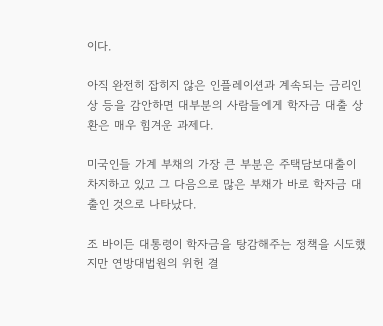이다.

아직 완전히 잡히지 않은 인플레이션과 계속되는 금리인상 등을 감안하면 대부분의 사람들에게 학자금 대출 상환은 매우 힘겨운 과제다.

미국인들 가계 부채의 가장 큰 부분은 주택담보대출이 차지하고 있고 그 다음으로 많은 부채가 바로 학자금 대출인 것으로 나타났다.

조 바이든 대통령이 학자금을 탕감해주는 정책을 시도했지만 연방대법원의 위헌 결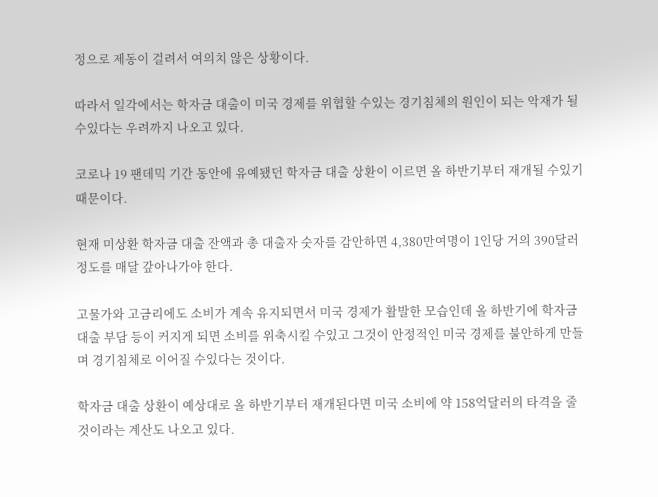정으로 제동이 걸려서 여의치 않은 상황이다.

따라서 일각에서는 학자금 대출이 미국 경제를 위협할 수있는 경기침체의 원인이 되는 악재가 될 수있다는 우려까지 나오고 있다.

코로나 19 팬데믹 기간 동안에 유예됐던 학자금 대출 상환이 이르면 올 하반기부터 재개될 수있기 때문이다.

현재 미상환 학자금 대출 잔액과 총 대출자 숫자를 감안하면 4,380만여명이 1인당 거의 390달러 정도를 매달 갚아나가야 한다.

고물가와 고금리에도 소비가 계속 유지되면서 미국 경제가 활발한 모습인데 올 하반기에 학자금 대출 부담 등이 커지게 되면 소비를 위축시킬 수있고 그것이 안정적인 미국 경제를 불안하게 만들며 경기침체로 이어질 수있다는 것이다.

학자금 대출 상환이 예상대로 올 하반기부터 재개된다면 미국 소비에 약 158억달러의 타격을 줄 것이라는 계산도 나오고 있다.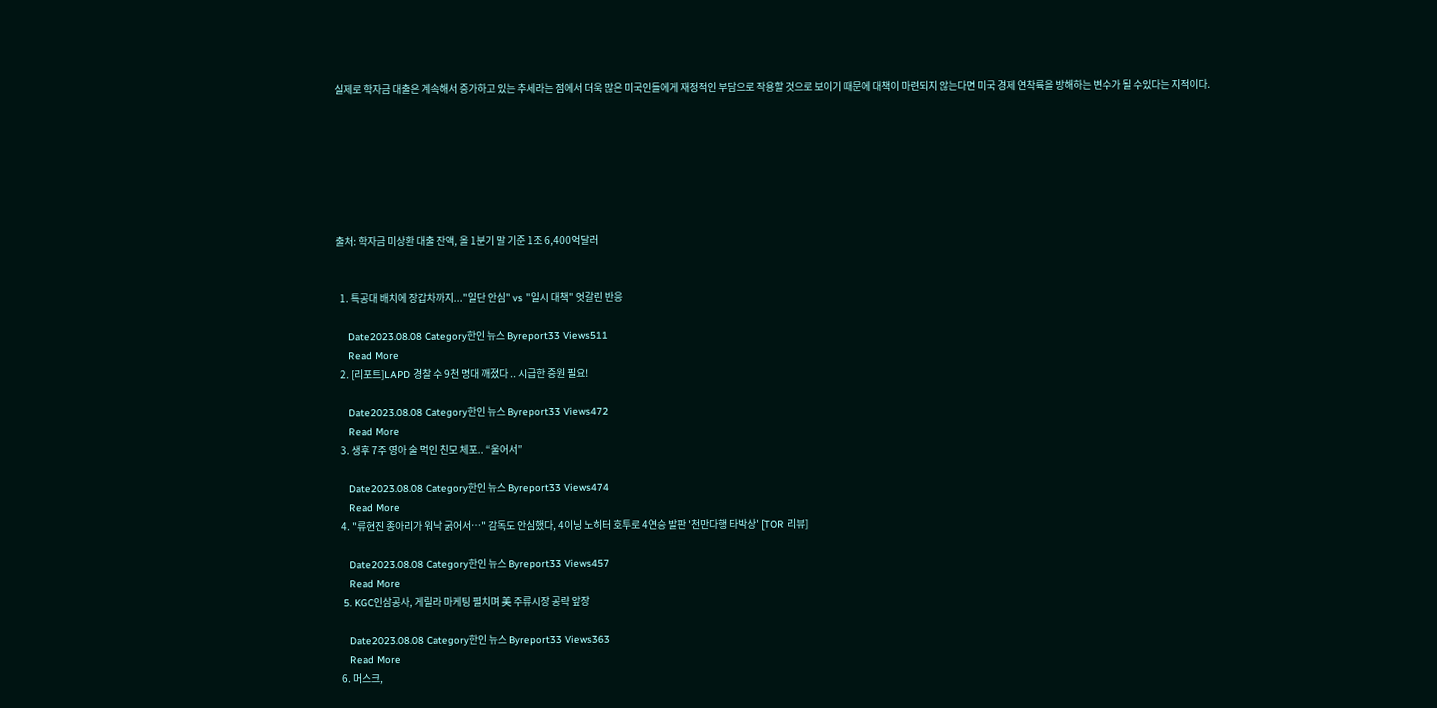실제로 학자금 대출은 계속해서 증가하고 있는 추세라는 점에서 더욱 많은 미국인들에게 재정적인 부담으로 작용할 것으로 보이기 때문에 대책이 마련되지 않는다면 미국 경제 연착륙을 방해하는 변수가 될 수있다는 지적이다.







출처: 학자금 미상환 대출 잔액, 올 1분기 말 기준 1조 6,400억달러


  1. 특공대 배치에 장갑차까지..."일단 안심" vs "일시 대책" 엇갈린 반응

    Date2023.08.08 Category한인 뉴스 Byreport33 Views511
    Read More
  2. [리포트]LAPD 경찰 수 9천 명대 깨졌다 .. 시급한 증원 필요!

    Date2023.08.08 Category한인 뉴스 Byreport33 Views472
    Read More
  3. 생후 7주 영아 술 먹인 친모 체포.. “울어서”

    Date2023.08.08 Category한인 뉴스 Byreport33 Views474
    Read More
  4. "류현진 종아리가 워낙 굵어서…" 감독도 안심했다, 4이닝 노히터 호투로 4연승 발판 '천만다행 타박상' [TOR 리뷰]

    Date2023.08.08 Category한인 뉴스 Byreport33 Views457
    Read More
  5. KGC인삼공사, 게릴라 마케팅 펼치며 美 주류시장 공략 앞장

    Date2023.08.08 Category한인 뉴스 Byreport33 Views363
    Read More
  6. 머스크,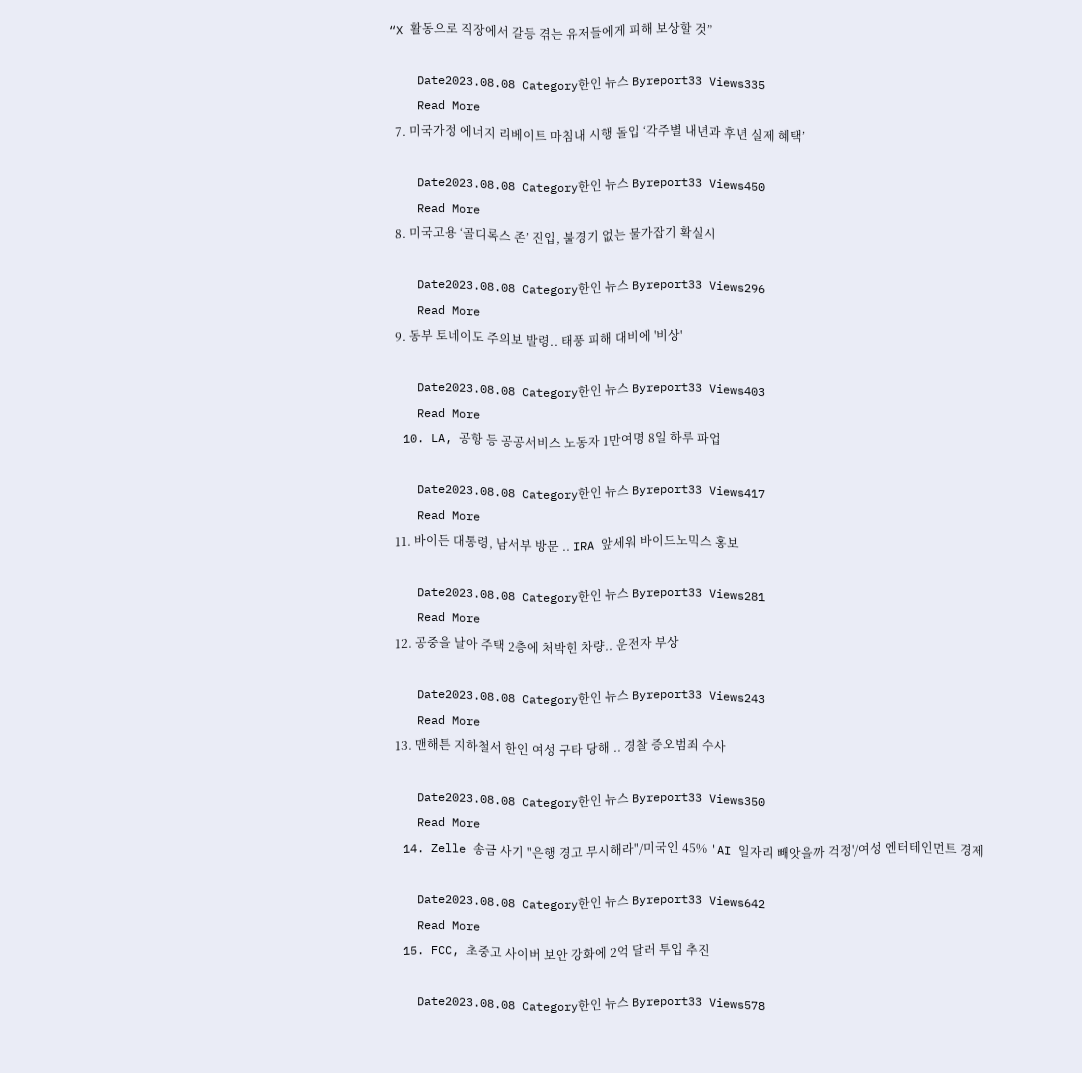“X 활동으로 직장에서 갈등 겪는 유저들에게 피해 보상할 것”

    Date2023.08.08 Category한인 뉴스 Byreport33 Views335
    Read More
  7. 미국가정 에너지 리베이트 마침내 시행 돌입 ‘각주별 내년과 후년 실제 혜택’

    Date2023.08.08 Category한인 뉴스 Byreport33 Views450
    Read More
  8. 미국고용 ‘골디록스 존’ 진입, 불경기 없는 물가잡기 확실시

    Date2023.08.08 Category한인 뉴스 Byreport33 Views296
    Read More
  9. 동부 토네이도 주의보 발령.. 태풍 피해 대비에 '비상'

    Date2023.08.08 Category한인 뉴스 Byreport33 Views403
    Read More
  10. LA, 공항 등 공공서비스 노동자 1만여명 8일 하루 파업

    Date2023.08.08 Category한인 뉴스 Byreport33 Views417
    Read More
  11. 바이든 대통령, 남서부 방문 .. IRA 앞세워 바이드노믹스 홍보

    Date2023.08.08 Category한인 뉴스 Byreport33 Views281
    Read More
  12. 공중을 날아 주택 2층에 처박힌 차량.. 운전자 부상

    Date2023.08.08 Category한인 뉴스 Byreport33 Views243
    Read More
  13. 맨해튼 지하철서 한인 여성 구타 당해 .. 경찰 증오범죄 수사

    Date2023.08.08 Category한인 뉴스 Byreport33 Views350
    Read More
  14. Zelle 송금 사기 "은행 경고 무시해라"/미국인 45% 'AI 일자리 빼앗을까 걱정'/여성 엔터테인먼트 경제

    Date2023.08.08 Category한인 뉴스 Byreport33 Views642
    Read More
  15. FCC, 초중고 사이버 보안 강화에 2억 달러 투입 추진

    Date2023.08.08 Category한인 뉴스 Byreport33 Views578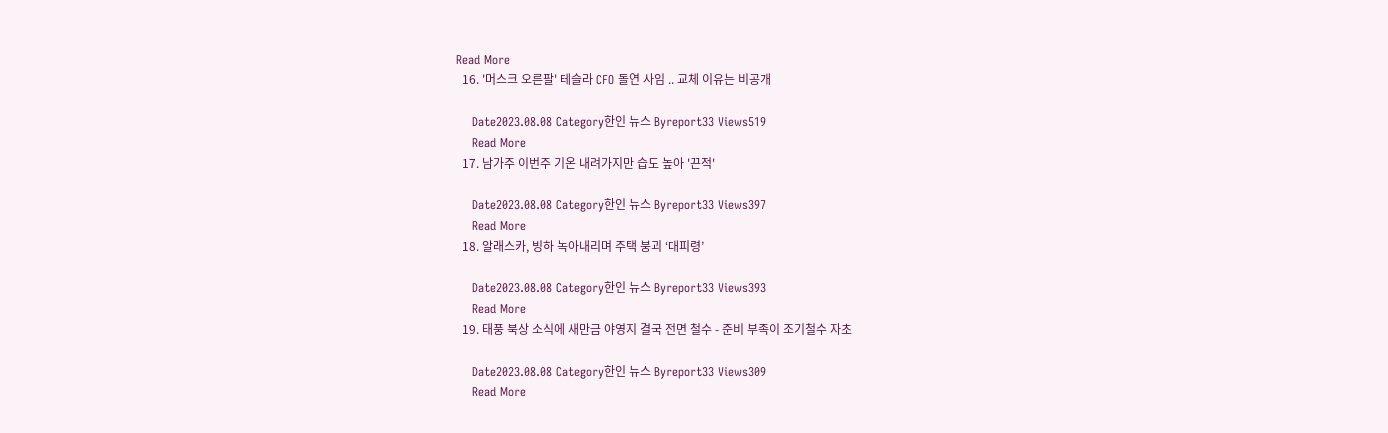Read More
  16. '머스크 오른팔' 테슬라 CFO 돌연 사임 .. 교체 이유는 비공개

    Date2023.08.08 Category한인 뉴스 Byreport33 Views519
    Read More
  17. 남가주 이번주 기온 내려가지만 습도 높아 '끈적'

    Date2023.08.08 Category한인 뉴스 Byreport33 Views397
    Read More
  18. 알래스카, 빙하 녹아내리며 주택 붕괴 ‘대피령’

    Date2023.08.08 Category한인 뉴스 Byreport33 Views393
    Read More
  19. 태풍 북상 소식에 새만금 야영지 결국 전면 철수 - 준비 부족이 조기철수 자초

    Date2023.08.08 Category한인 뉴스 Byreport33 Views309
    Read More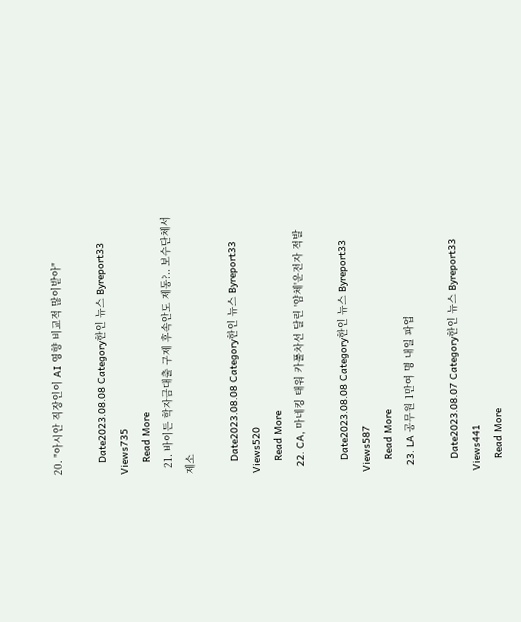20. "아시안 직장인이 AI 영향 비교적 많이받아"

    Date2023.08.08 Category한인 뉴스 Byreport33 Views735
    Read More
  21. 바이든 학자금대출 구제 후속안도 제동?.. 보수단체서 제소

    Date2023.08.08 Category한인 뉴스 Byreport33 Views520
    Read More
  22. CA, 마네킹 태워 카풀차선 달린 '얌체'운전자 적발

    Date2023.08.08 Category한인 뉴스 Byreport33 Views587
    Read More
  23. LA 공무원 1만여 명 내일 파업

    Date2023.08.07 Category한인 뉴스 Byreport33 Views441
    Read More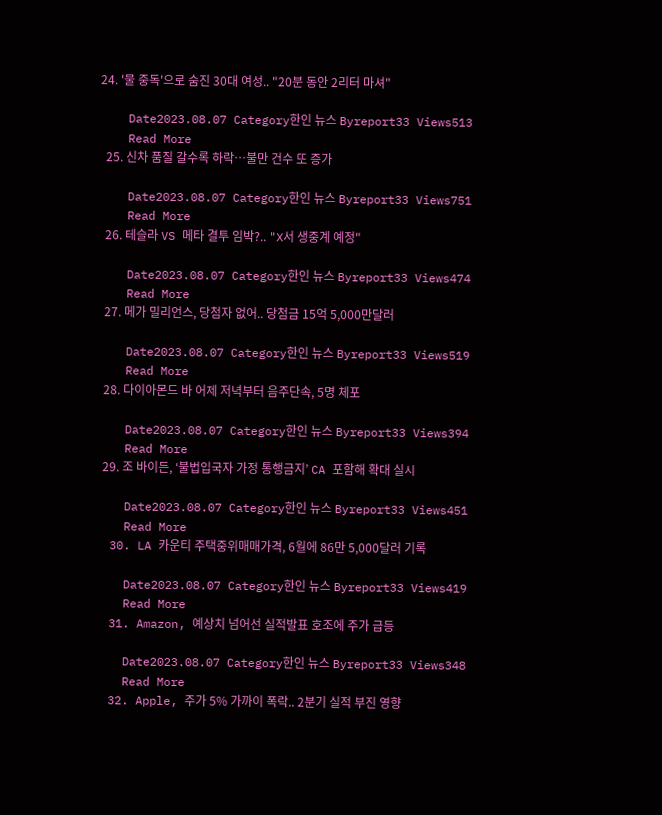24. '물 중독'으로 숨진 30대 여성.. "20분 동안 2리터 마셔"

    Date2023.08.07 Category한인 뉴스 Byreport33 Views513
    Read More
  25. 신차 품질 갈수록 하락…불만 건수 또 증가

    Date2023.08.07 Category한인 뉴스 Byreport33 Views751
    Read More
  26. 테슬라 VS 메타 결투 임박?.. "X서 생중계 예정"

    Date2023.08.07 Category한인 뉴스 Byreport33 Views474
    Read More
  27. 메가 밀리언스, 당첨자 없어.. 당첨금 15억 5,000만달러

    Date2023.08.07 Category한인 뉴스 Byreport33 Views519
    Read More
  28. 다이아몬드 바 어제 저녁부터 음주단속, 5명 체포

    Date2023.08.07 Category한인 뉴스 Byreport33 Views394
    Read More
  29. 조 바이든, ‘불법입국자 가정 통행금지’ CA 포함해 확대 실시

    Date2023.08.07 Category한인 뉴스 Byreport33 Views451
    Read More
  30. LA 카운티 주택중위매매가격, 6월에 86만 5,000달러 기록

    Date2023.08.07 Category한인 뉴스 Byreport33 Views419
    Read More
  31. Amazon, 예상치 넘어선 실적발표 호조에 주가 급등

    Date2023.08.07 Category한인 뉴스 Byreport33 Views348
    Read More
  32. Apple, 주가 5% 가까이 폭락.. 2분기 실적 부진 영향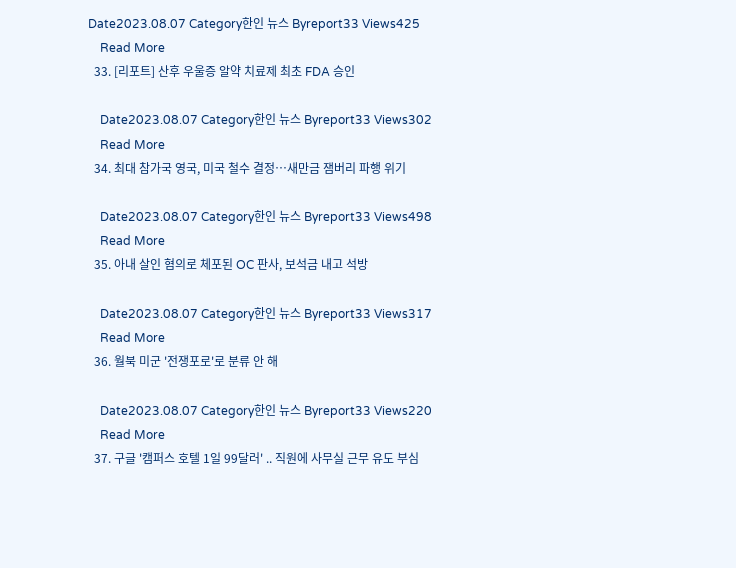Date2023.08.07 Category한인 뉴스 Byreport33 Views425
    Read More
  33. [리포트] 산후 우울증 알약 치료제 최초 FDA 승인

    Date2023.08.07 Category한인 뉴스 Byreport33 Views302
    Read More
  34. 최대 참가국 영국, 미국 철수 결정…새만금 잼버리 파행 위기

    Date2023.08.07 Category한인 뉴스 Byreport33 Views498
    Read More
  35. 아내 살인 혐의로 체포된 OC 판사, 보석금 내고 석방

    Date2023.08.07 Category한인 뉴스 Byreport33 Views317
    Read More
  36. 월북 미군 '전쟁포로'로 분류 안 해

    Date2023.08.07 Category한인 뉴스 Byreport33 Views220
    Read More
  37. 구글 '캠퍼스 호텔 1일 99달러' .. 직원에 사무실 근무 유도 부심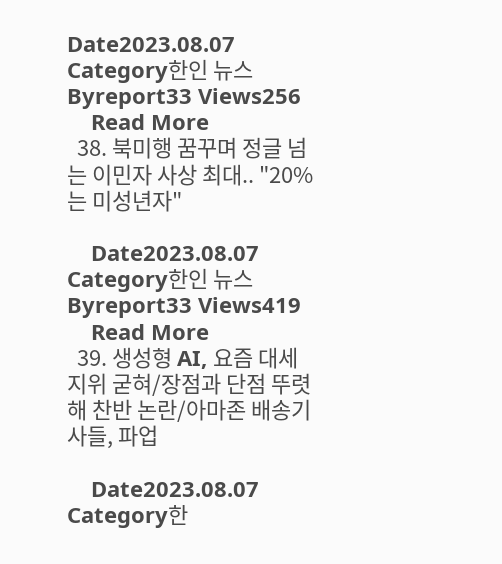Date2023.08.07 Category한인 뉴스 Byreport33 Views256
    Read More
  38. 북미행 꿈꾸며 정글 넘는 이민자 사상 최대.. "20%는 미성년자"

    Date2023.08.07 Category한인 뉴스 Byreport33 Views419
    Read More
  39. 생성형 AI, 요즘 대세 지위 굳혀/장점과 단점 뚜렷해 찬반 논란/아마존 배송기사들, 파업

    Date2023.08.07 Category한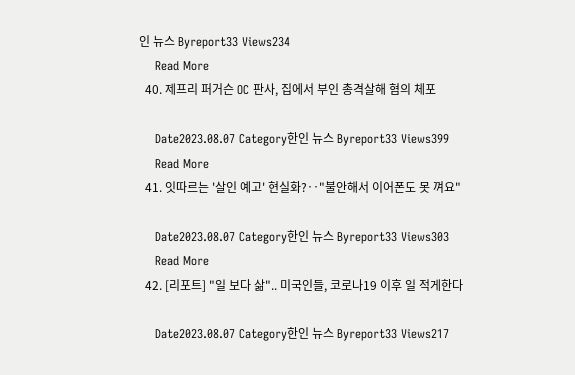인 뉴스 Byreport33 Views234
    Read More
  40. 제프리 퍼거슨 OC 판사, 집에서 부인 총격살해 혐의 체포

    Date2023.08.07 Category한인 뉴스 Byreport33 Views399
    Read More
  41. 잇따르는 '살인 예고' 현실화?‥"불안해서 이어폰도 못 껴요"

    Date2023.08.07 Category한인 뉴스 Byreport33 Views303
    Read More
  42. [리포트] "일 보다 삶".. 미국인들, 코로나19 이후 일 적게한다

    Date2023.08.07 Category한인 뉴스 Byreport33 Views217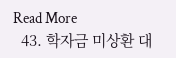Read More
  43. 학자금 미상환 대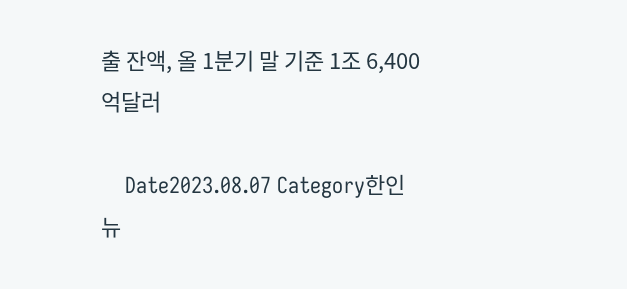출 잔액, 올 1분기 말 기준 1조 6,400억달러

    Date2023.08.07 Category한인 뉴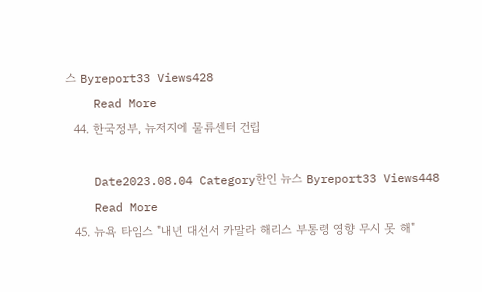스 Byreport33 Views428
    Read More
  44. 한국정부, 뉴저지에 물류센터 건립

    Date2023.08.04 Category한인 뉴스 Byreport33 Views448
    Read More
  45. 뉴욕 타임스 "내년 대선서 카말라 해리스 부통령 영향 무시 못 해"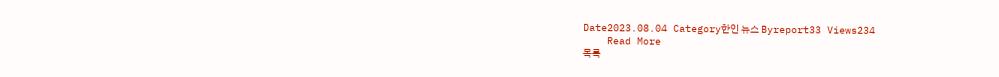Date2023.08.04 Category한인 뉴스 Byreport33 Views234
    Read More
목록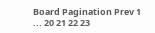Board Pagination Prev 1 ... 20 21 22 23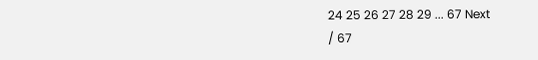24 25 26 27 28 29 ... 67 Next
/ 67